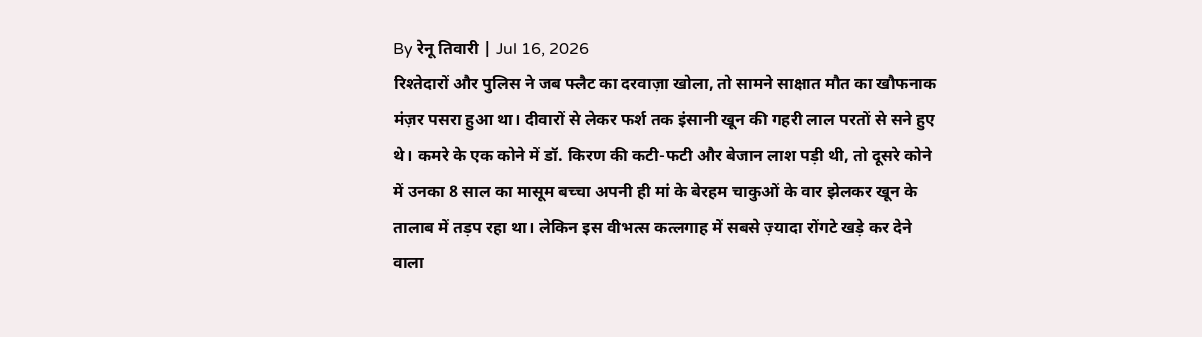By रेनू तिवारी | Jul 16, 2026
रिश्तेदारों और पुलिस ने जब फ्लैट का दरवाज़ा खोला, तो सामने साक्षात मौत का खौफनाक मंज़र पसरा हुआ था। दीवारों से लेकर फर्श तक इंसानी खून की गहरी लाल परतों से सने हुए थे। कमरे के एक कोने में डॉ. किरण की कटी-फटी और बेजान लाश पड़ी थी, तो दूसरे कोने में उनका 8 साल का मासूम बच्चा अपनी ही मां के बेरहम चाकुओं के वार झेलकर खून के तालाब में तड़प रहा था। लेकिन इस वीभत्स कत्लगाह में सबसे ज़्यादा रोंगटे खड़े कर देने वाला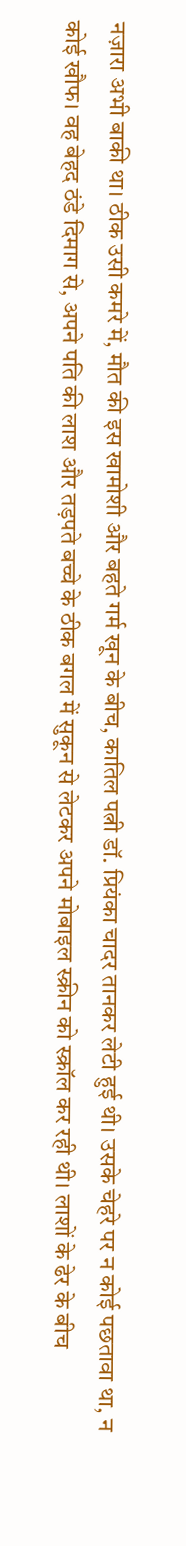नज़ारा अभी बाकी था। ठीक उसी कमरे में, मौत की इस खामोशी और बहते गर्म खून के बीच, कातिल पत्नी डॉ. प्रियंका चादर तानकर लेटी हुई थी। उसके चेहरे पर न कोई पछतावा था, न कोई खौफ। वह बेहद ठंडे दिमाग से, अपने पति की लाश और तड़पते बच्चे के ठीक बगल में सुकून से लेटकर अपने मोबाइल स्क्रीन को स्क्रॉल कर रही थी। लाशों के ढेर के बीच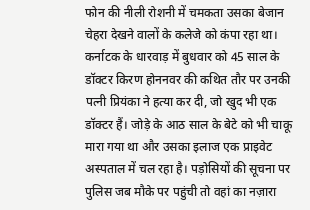फोन की नीली रोशनी में चमकता उसका बेजान चेहरा देखने वालों के कलेजे को कंपा रहा था।
कर्नाटक के धारवाड़ में बुधवार को 45 साल के डॉक्टर किरण होननवर की कथित तौर पर उनकी पत्नी प्रियंका ने हत्या कर दी, जो खुद भी एक डॉक्टर हैं। जोड़े के आठ साल के बेटे को भी चाकू मारा गया था और उसका इलाज एक प्राइवेट अस्पताल में चल रहा है। पड़ोसियों की सूचना पर पुलिस जब मौके पर पहुंची तो वहां का नज़ारा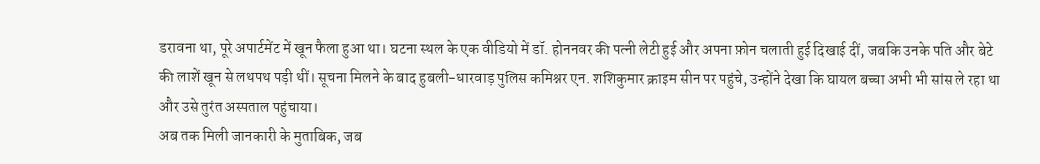डरावना था, पूरे अपार्टमेंट में खून फैला हुआ था। घटना स्थल के एक वीडियो में डॉ. होननवर की पत्नी लेटी हुई और अपना फ़ोन चलाती हुई दिखाई दीं, जबकि उनके पति और बेटे की लाशें खून से लथपथ पड़ी थीं। सूचना मिलने के बाद हुबली-धारवाड़ पुलिस कमिश्नर एन. शशिकुमार क्राइम सीन पर पहुंचे, उन्होंने देखा कि घायल बच्चा अभी भी सांस ले रहा था और उसे तुरंत अस्पताल पहुंचाया।
अब तक मिली जानकारी के मुताबिक, जब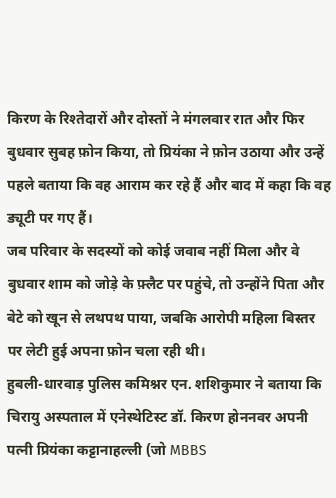किरण के रिश्तेदारों और दोस्तों ने मंगलवार रात और फिर बुधवार सुबह फ़ोन किया, तो प्रियंका ने फ़ोन उठाया और उन्हें पहले बताया कि वह आराम कर रहे हैं और बाद में कहा कि वह ड्यूटी पर गए हैं।
जब परिवार के सदस्यों को कोई जवाब नहीं मिला और वे बुधवार शाम को जोड़े के फ़्लैट पर पहुंचे, तो उन्होंने पिता और बेटे को खून से लथपथ पाया, जबकि आरोपी महिला बिस्तर पर लेटी हुई अपना फ़ोन चला रही थी।
हुबली-धारवाड़ पुलिस कमिश्नर एन. शशिकुमार ने बताया कि चिरायु अस्पताल में एनेस्थेटिस्ट डॉ. किरण होननवर अपनी पत्नी प्रियंका कट्टानाहल्ली (जो MBBS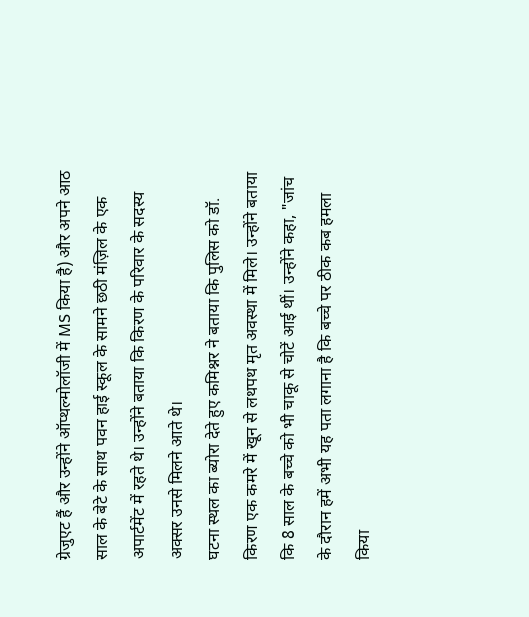ग्रेजुएट हैं और उन्होंने ऑप्थल्मोलॉजी में MS किया है) और अपने आठ साल के बेटे के साथ पवन हाई स्कूल के सामने छठी मंज़िल के एक अपार्टमेंट में रहते थे। उन्होंने बताया कि किरण के परिवार के सदस्य अक्सर उनसे मिलने आते थे।
घटना स्थल का ब्योरा देते हुए कमिश्नर ने बताया कि पुलिस को डॉ. किरण एक कमरे में खून से लथपथ मृत अवस्था में मिले। उन्होंने बताया कि 8 साल के बच्चे को भी चाकू से चोटें आई थीं। उन्होंने कहा, "जांच के दौरान हमें अभी यह पता लगाना है कि बच्चे पर ठीक कब हमला किया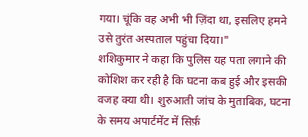गया। चूंकि वह अभी भी ज़िंदा था, इसलिए हमने उसे तुरंत अस्पताल पहुंचा दिया।"
शशिकुमार ने कहा कि पुलिस यह पता लगाने की कोशिश कर रही है कि घटना कब हुई और इसकी वजह क्या थी। शुरुआती जांच के मुताबिक, घटना के समय अपार्टमेंट में सिर्फ़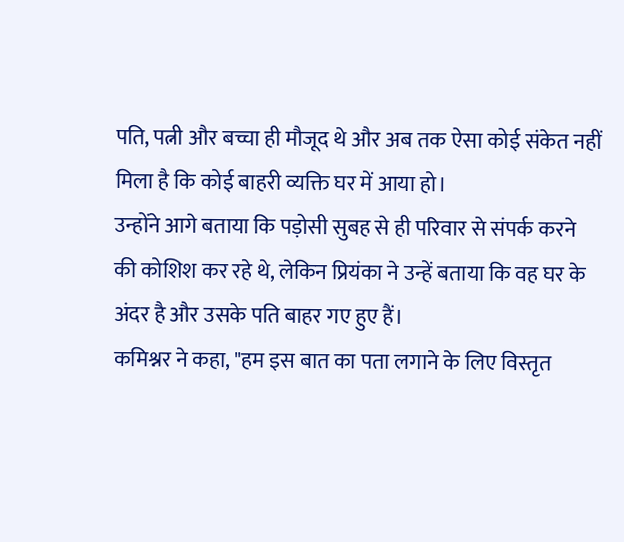पति, पत्नी और बच्चा ही मौजूद थे और अब तक ऐसा कोई संकेत नहीं मिला है कि कोई बाहरी व्यक्ति घर में आया हो।
उन्होंने आगे बताया कि पड़ोसी सुबह से ही परिवार से संपर्क करने की कोशिश कर रहे थे, लेकिन प्रियंका ने उन्हें बताया कि वह घर के अंदर है और उसके पति बाहर गए हुए हैं।
कमिश्नर ने कहा, "हम इस बात का पता लगाने के लिए विस्तृत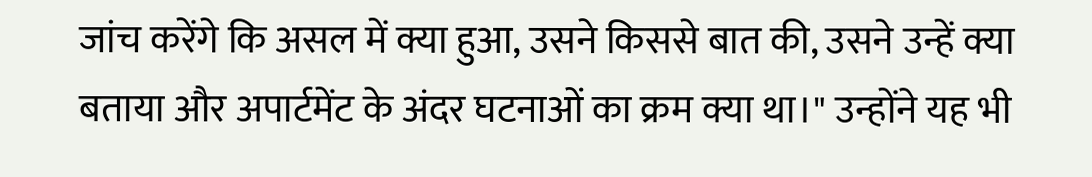जांच करेंगे कि असल में क्या हुआ, उसने किससे बात की, उसने उन्हें क्या बताया और अपार्टमेंट के अंदर घटनाओं का क्रम क्या था।" उन्होंने यह भी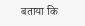बताया कि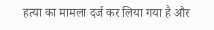हत्या का मामला दर्ज कर लिया गया है और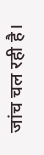जांच चल रही है।